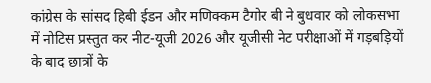कांग्रेस के सांसद हिबी ईडन और मणिक्कम टैगोर बी ने बुधवार को लोकसभा में नोटिस प्रस्तुत कर नीट-यूजी 2026 और यूजीसी नेट परीक्षाओं में गड़बड़ियों के बाद छात्रों के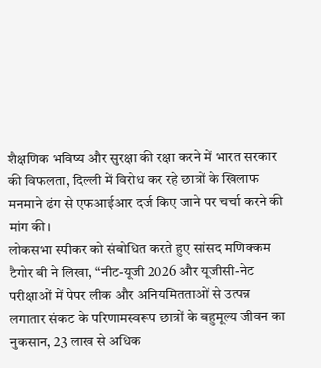शैक्षणिक भविष्य और सुरक्षा की रक्षा करने में भारत सरकार की विफलता, दिल्ली में विरोध कर रहे छात्रों के खिलाफ मनमाने ढंग से एफआईआर दर्ज किए जाने पर चर्चा करने की मांग की।
लोकसभा स्पीकर को संबोधित करते हुए सांसद मणिक्कम टैगोर बी ने लिखा, “नीट-यूजी 2026 और यूजीसी-नेट परीक्षाओं में पेपर लीक और अनियमितताओं से उत्पन्न लगातार संकट के परिणामस्वरूप छात्रों के बहुमूल्य जीवन का नुकसान, 23 लाख से अधिक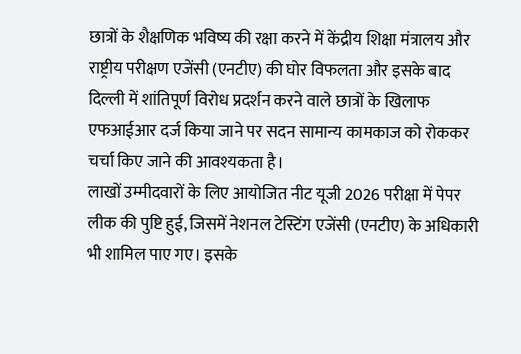छात्रों के शैक्षणिक भविष्य की रक्षा करने में केंद्रीय शिक्षा मंत्रालय और राष्ट्रीय परीक्षण एजेंसी (एनटीए) की घोर विफलता और इसके बाद दिल्ली में शांतिपूर्ण विरोध प्रदर्शन करने वाले छात्रों के खिलाफ एफआईआर दर्ज किया जाने पर सदन सामान्य कामकाज को रोककर चर्चा किए जाने की आवश्यकता है।
लाखों उम्मीदवारों के लिए आयोजित नीट यूजी 2026 परीक्षा में पेपर लीक की पुष्टि हुई, जिसमें नेशनल टेस्टिंग एजेंसी (एनटीए) के अधिकारी भी शामिल पाए गए। इसके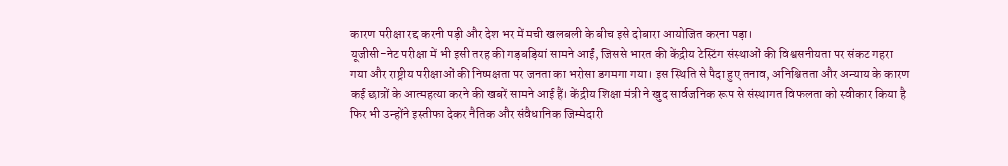कारण परीक्षा रद्द करनी पड़ी और देश भर में मची खलबली के बीच इसे दोबारा आयोजित करना पड़ा।
यूजीसी-नेट परीक्षा में भी इसी तरह की गड़बड़ियां सामने आईं, जिससे भारत की केंद्रीय टेस्टिंग संस्थाओं की विश्वसनीयता पर संकट गहरा गया और राष्ट्रीय परीक्षाओं की निष्पक्षता पर जनता का भरोसा डगमगा गया। इस स्थिति से पैदा हुए तनाव, अनिश्चितता और अन्याय के कारण कई छात्रों के आत्महत्या करने की खबरें सामने आई हैं। केंद्रीय शिक्षा मंत्री ने खुद सार्वजनिक रूप से संस्थागत विफलता को स्वीकार किया है फिर भी उन्होंने इस्तीफा देकर नैतिक और संवैधानिक जिम्मेदारी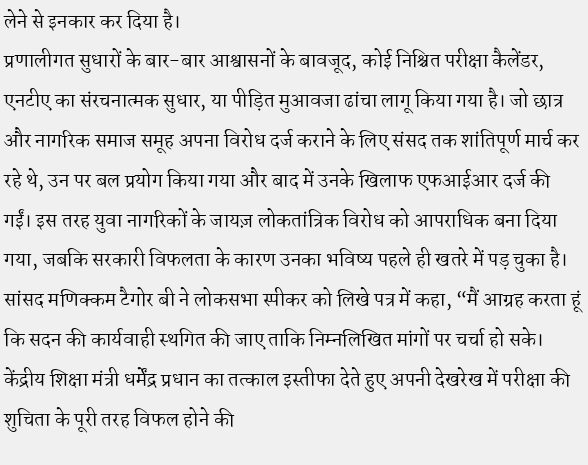लेने से इनकार कर दिया है।
प्रणालीगत सुधारों के बार-बार आश्वासनों के बावजूद, कोई निश्चित परीक्षा कैलेंडर, एनटीए का संरचनात्मक सुधार, या पीड़ित मुआवजा ढांचा लागू किया गया है। जो छात्र और नागरिक समाज समूह अपना विरोध दर्ज कराने के लिए संसद तक शांतिपूर्ण मार्च कर रहे थे, उन पर बल प्रयोग किया गया और बाद में उनके खिलाफ एफआईआर दर्ज की गईं। इस तरह युवा नागरिकों के जायज़ लोकतांत्रिक विरोध को आपराधिक बना दिया गया, जबकि सरकारी विफलता के कारण उनका भविष्य पहले ही खतरे में पड़ चुका है।
सांसद मणिक्कम टैगोर बी ने लोकसभा स्पीकर को लिखे पत्र में कहा, “मैं आग्रह करता हूं कि सदन की कार्यवाही स्थगित की जाए ताकि निम्नलिखित मांगों पर चर्चा हो सके। केंद्रीय शिक्षा मंत्री धर्मेंद्र प्रधान का तत्काल इस्तीफा देते हुए अपनी देखरेख में परीक्षा की शुचिता के पूरी तरह विफल होने की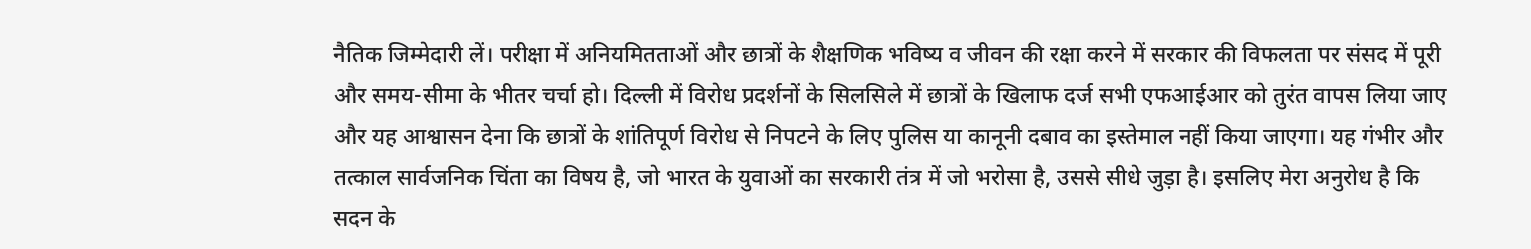नैतिक जिम्मेदारी लें। परीक्षा में अनियमितताओं और छात्रों के शैक्षणिक भविष्य व जीवन की रक्षा करने में सरकार की विफलता पर संसद में पूरी और समय-सीमा के भीतर चर्चा हो। दिल्ली में विरोध प्रदर्शनों के सिलसिले में छात्रों के खिलाफ दर्ज सभी एफआईआर को तुरंत वापस लिया जाए और यह आश्वासन देना कि छात्रों के शांतिपूर्ण विरोध से निपटने के लिए पुलिस या कानूनी दबाव का इस्तेमाल नहीं किया जाएगा। यह गंभीर और तत्काल सार्वजनिक चिंता का विषय है, जो भारत के युवाओं का सरकारी तंत्र में जो भरोसा है, उससे सीधे जुड़ा है। इसलिए मेरा अनुरोध है कि सदन के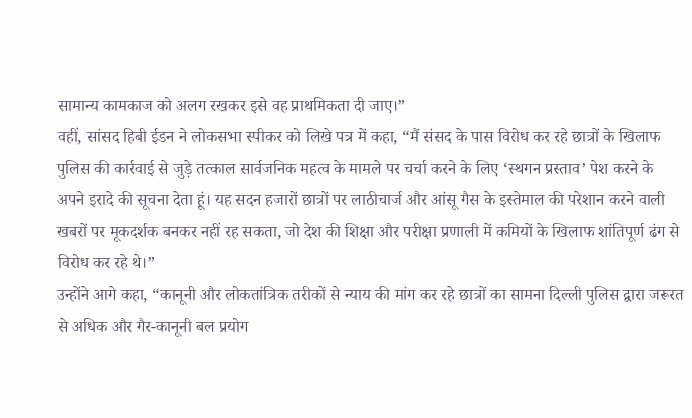सामान्य कामकाज को अलग रखकर इसे वह प्राथमिकता दी जाए।”
वहीं, सांसद हिबी ईडन ने लोकसभा स्पीकर को लिखे पत्र में कहा, “मैं संसद के पास विरोध कर रहे छात्रों के खिलाफ पुलिस की कार्रवाई से जुड़े तत्काल सार्वजनिक महत्व के मामले पर चर्चा करने के लिए ‘स्थगन प्रस्ताव’ पेश करने के अपने इरादे की सूचना देता हूं। यह सदन हजारों छात्रों पर लाठीचार्ज और आंसू गैस के इस्तेमाल की परेशान करने वाली खबरों पर मूकदर्शक बनकर नहीं रह सकता, जो देश की शिक्षा और परीक्षा प्रणाली में कमियों के खिलाफ शांतिपूर्ण ढंग से विरोध कर रहे थे।”
उन्होंने आगे कहा, “कानूनी और लोकतांत्रिक तरीकों से न्याय की मांग कर रहे छात्रों का सामना दिल्ली पुलिस द्वारा जरूरत से अधिक और गैर-कानूनी बल प्रयोग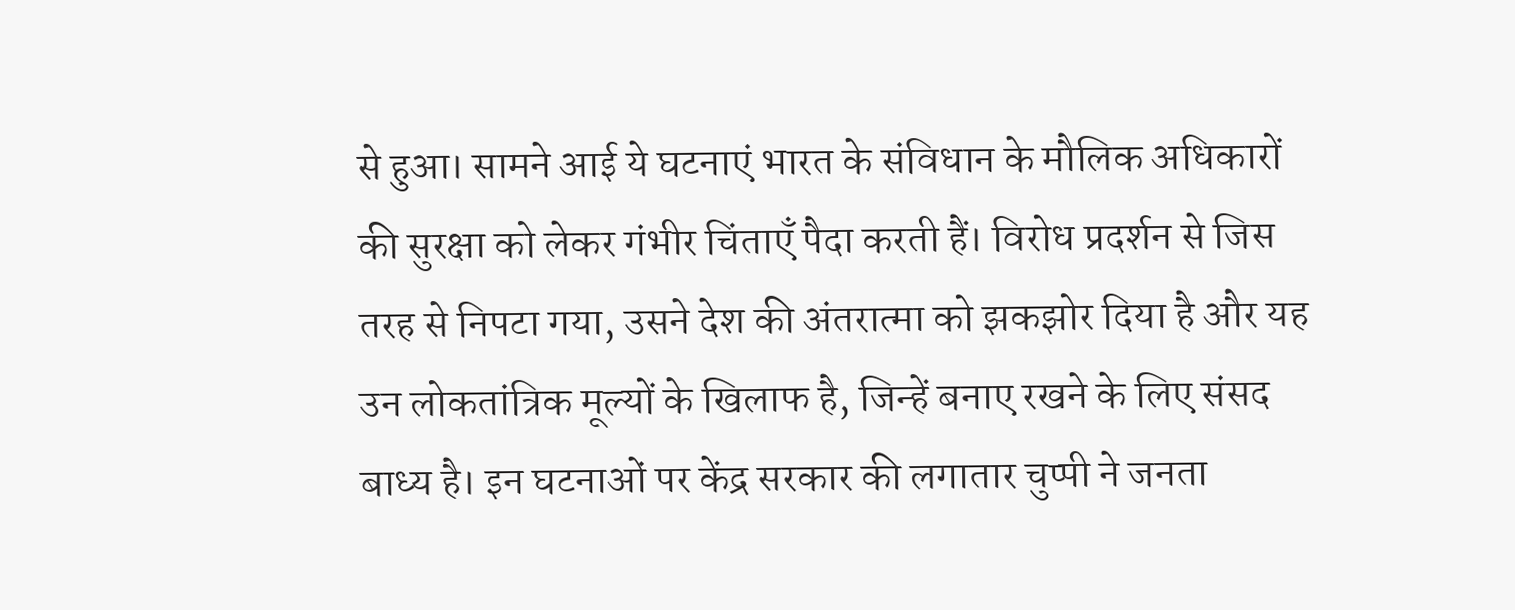से हुआ। सामने आई ये घटनाएं भारत के संविधान के मौलिक अधिकारों की सुरक्षा को लेकर गंभीर चिंताएँ पैदा करती हैं। विरोध प्रदर्शन से जिस तरह से निपटा गया, उसने देश की अंतरात्मा को झकझोर दिया है और यह उन लोकतांत्रिक मूल्यों के खिलाफ है, जिन्हें बनाए रखने के लिए संसद बाध्य है। इन घटनाओं पर केंद्र सरकार की लगातार चुप्पी ने जनता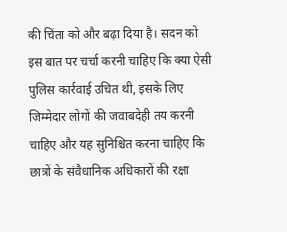की चिंता को और बढ़ा दिया है। सदन को इस बात पर चर्चा करनी चाहिए कि क्या ऐसी पुलिस कार्रवाई उचित थी, इसके लिए जिम्मेदार लोगों की जवाबदेही तय करनी चाहिए और यह सुनिश्चित करना चाहिए कि छात्रों के संवैधानिक अधिकारों की रक्षा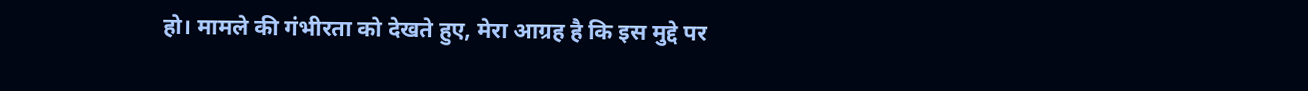हो। मामले की गंभीरता को देखते हुए, मेरा आग्रह है कि इस मुद्दे पर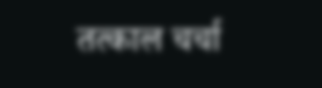तत्काल चर्चा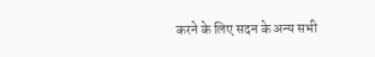करने के लिए सदन के अन्य सभी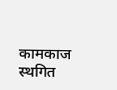कामकाज स्थगित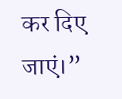कर दिए जाएं।”